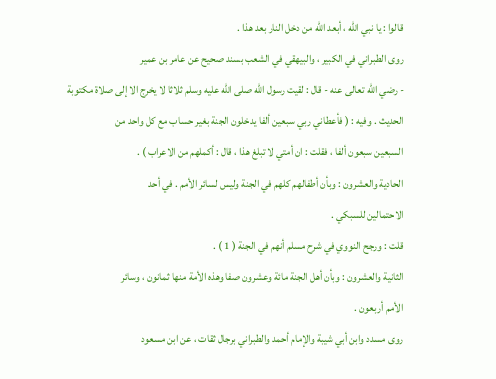قالوا : يا نبي الله ، أبعد الله من دخل النار بعد هذا .
روى الطبراني في الكبير ، والبيهقي في الشعب بسند صحيح عن عامر بن عمير
- رضي الله تعالى عنه - قال : لقيت رسول الله صلى الله عليه وسلم ثلاثا لا يخرج الا إلى صلاة مكتوبة
الحديث . وفيه : ( فأعطاني ربي سبعين ألفا يدخلون الجنة بغير حساب مع كل واحد من
السبعين سبعون ألفا ، فقلت : ان أمتي لا تبلغ هذا ، قال : أكملهم من الاعراب ) .
الحادية والعشرون : وبأن أطفالهم كلهم في الجنة وليس لسائر الأمم . في أحد
الاحتمالين للسبكي .
قلت : ورجح النووي في شرح مسلم أنهم في الجنة ( 1 ) .
الثانية والعشرون : وبأن أهل الجنة مائة وعشرون صفا وهذه الأمة منها ثمانون ، وسائر
الأمم أربعون .
روى مسدد وابن أبي شيبة والإمام أحمد والطبراني برجال ثقات ، عن ابن مسعود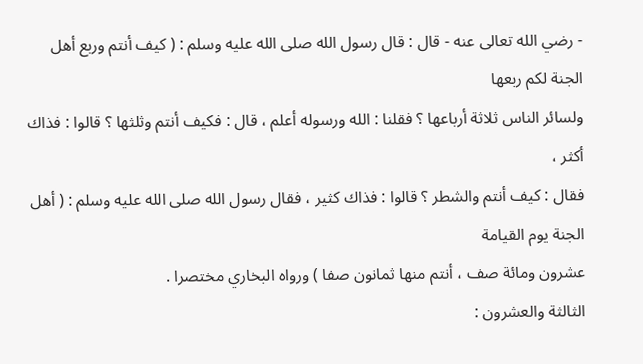- رضي الله تعالى عنه - قال : قال رسول الله صلى الله عليه وسلم : ( كيف أنتم وربع أهل الجنة لكم ربعها
ولسائر الناس ثلاثة أرباعها ؟ فقلنا : الله ورسوله أعلم ، قال : فكيف أنتم وثلثها ؟ قالوا : فذاك أكثر ،
فقال : كيف أنتم والشطر ؟ قالوا : فذاك كثير ، فقال رسول الله صلى الله عليه وسلم : ( أهل الجنة يوم القيامة
عشرون ومائة صف ، أنتم منها ثمانون صفا ) ورواه البخاري مختصرا .
الثالثة والعشرون :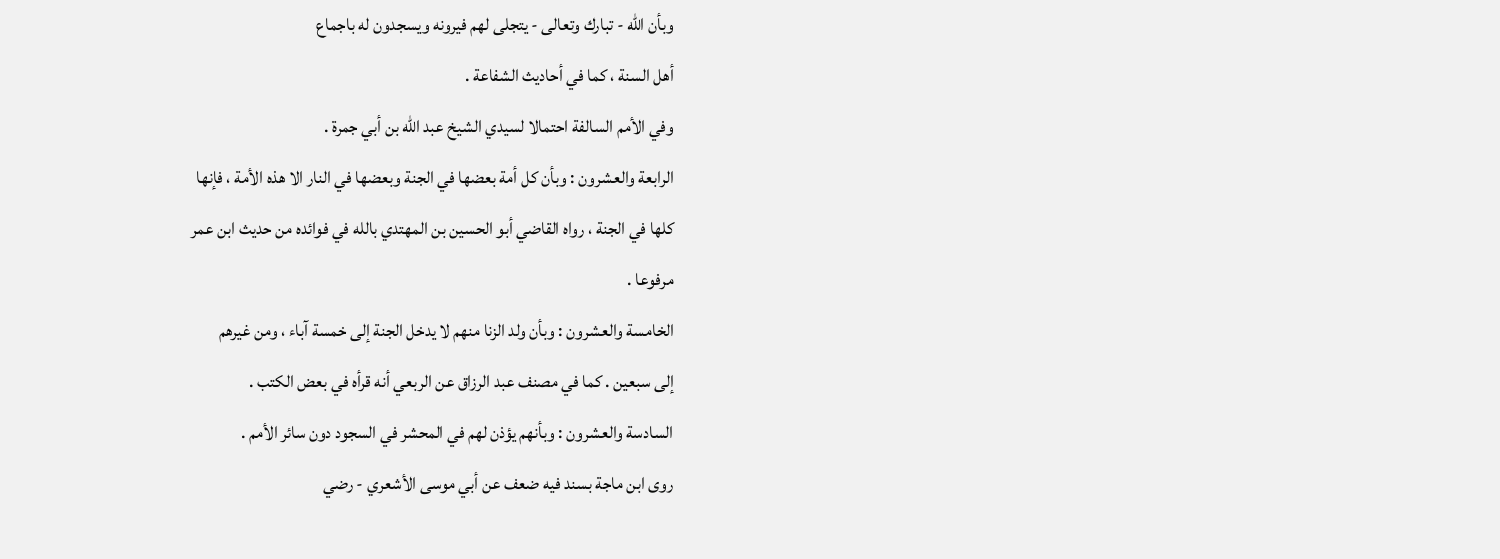وبأن الله - تبارك وتعالى - يتجلى لهم فيرونه ويسجدون له باجماع
أهل السنة ، كما في أحاديث الشفاعة .
وفي الأمم السالفة احتمالا لسيدي الشيخ عبد الله بن أبي جمرة .
الرابعة والعشرون : وبأن كل أمة بعضها في الجنة وبعضها في النار الا هذه الأمة ، فإنها
كلها في الجنة ، رواه القاضي أبو الحسين بن المهتدي بالله في فوائده من حديث ابن عمر
مرفوعا .
الخامسة والعشرون : وبأن ولد الزنا منهم لا يدخل الجنة إلى خمسة آباء ، ومن غيرهم
إلى سبعين . كما في مصنف عبد الرزاق عن الربعي أنه قرأه في بعض الكتب .
السادسة والعشرون : وبأنهم يؤذن لهم في المحشر في السجود دون سائر الأمم .
روى ابن ماجة بسند فيه ضعف عن أبي موسى الأشعري - رضي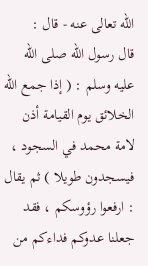الله تعالى عنه - قال :
قال رسول الله صلى الله عليه وسلم : ( إذا جمع الله الخلائق يوم القيامة أذن لامة محمد في السجود ،
فيسجدون طويلا ) ثم يقال : ارفعوا رؤوسكم ، فقد جعلنا عدوكم فداءكم من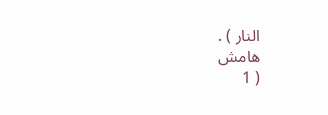النار ) .
هامش
( 1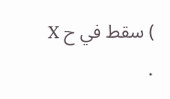) سقط في ح X .